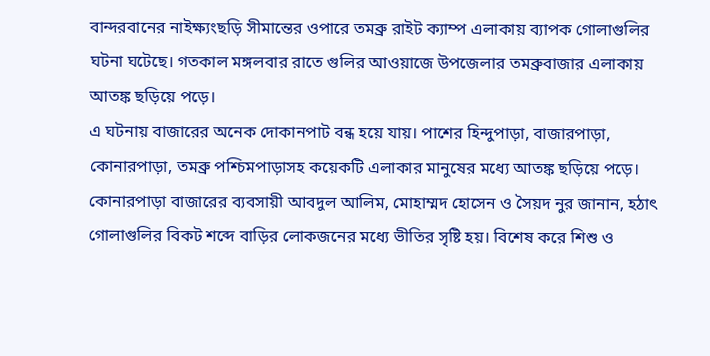বান্দরবানের নাইক্ষ্যংছড়ি সীমান্তের ওপারে তমব্রু রাইট ক্যাম্প এলাকায় ব্যাপক গোলাগুলির ঘটনা ঘটেছে। গতকাল মঙ্গলবার রাতে গুলির আওয়াজে উপজেলার তমব্রুবাজার এলাকায় আতঙ্ক ছড়িয়ে পড়ে।
এ ঘটনায় বাজারের অনেক দোকানপাট বন্ধ হয়ে যায়। পাশের হিন্দুপাড়া, বাজারপাড়া, কোনারপাড়া, তমব্রু পশ্চিমপাড়াসহ কয়েকটি এলাকার মানুষের মধ্যে আতঙ্ক ছড়িয়ে পড়ে।
কোনারপাড়া বাজারের ব্যবসায়ী আবদুল আলিম, মোহাম্মদ হোসেন ও সৈয়দ নুর জানান, হঠাৎ গোলাগুলির বিকট শব্দে বাড়ির লোকজনের মধ্যে ভীতির সৃষ্টি হয়। বিশেষ করে শিশু ও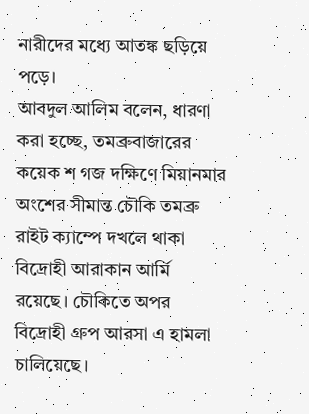নারীদের মধ্যে আতঙ্ক ছড়িয়ে পড়ে।
আবদুল আলিম বলেন, ধারণা করা হচ্ছে, তমব্রুবাজারের কয়েক শ গজ দক্ষিণে মিয়ানমার অংশের সীমান্ত চৌকি তমব্রু রাইট ক্যাম্পে দখলে থাকা বিদ্রোহী আরাকান আর্মি রয়েছে। চৌকিতে অপর বিদ্রোহী গ্রুপ আরসা এ হামলা চালিয়েছে।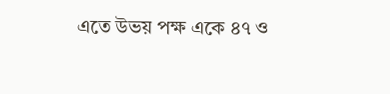এতে উভয় পক্ষ একে ৪৭ ও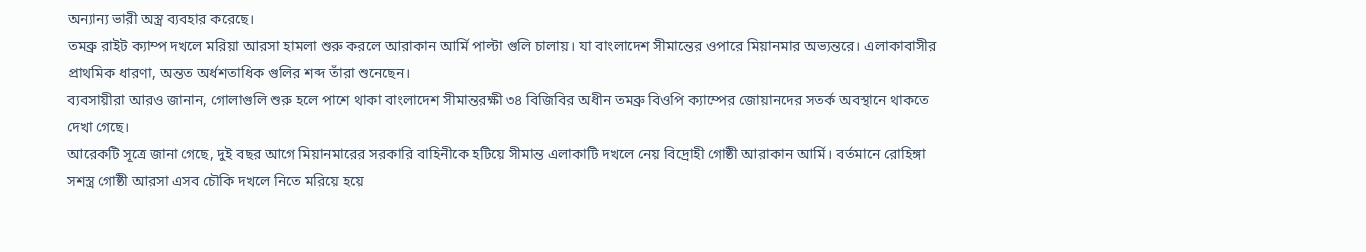অন্যান্য ভারী অস্ত্র ব্যবহার করেছে।
তমব্রু রাইট ক্যাম্প দখলে মরিয়া আরসা হামলা শুরু করলে আরাকান আর্মি পাল্টা গুলি চালায়। যা বাংলাদেশ সীমান্তের ওপারে মিয়ানমার অভ্যন্তরে। এলাকাবাসীর প্রাথমিক ধারণা, অন্তত অর্ধশতাধিক গুলির শব্দ তাঁরা শুনেছেন।
ব্যবসায়ীরা আরও জানান, গোলাগুলি শুরু হলে পাশে থাকা বাংলাদেশ সীমান্তরক্ষী ৩৪ বিজিবির অধীন তমব্রু বিওপি ক্যাম্পের জোয়ানদের সতর্ক অবস্থানে থাকতে দেখা গেছে।
আরেকটি সূত্রে জানা গেছে, দুই বছর আগে মিয়ানমারের সরকারি বাহিনীকে হটিয়ে সীমান্ত এলাকাটি দখলে নেয় বিদ্রোহী গোষ্ঠী আরাকান আর্মি। বর্তমানে রোহিঙ্গা সশস্ত্র গোষ্ঠী আরসা এসব চৌকি দখলে নিতে মরিয়ে হয়ে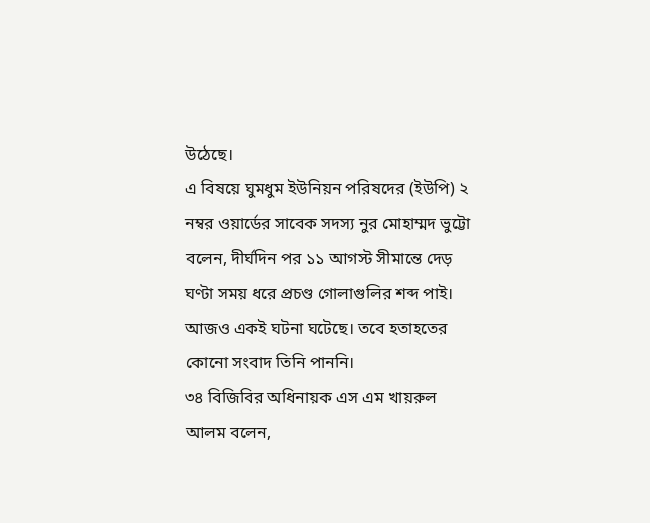উঠেছে।
এ বিষয়ে ঘুমধুম ইউনিয়ন পরিষদের (ইউপি) ২ নম্বর ওয়ার্ডের সাবেক সদস্য নুর মোহাম্মদ ভুট্টো বলেন, দীর্ঘদিন পর ১১ আগস্ট সীমান্তে দেড় ঘণ্টা সময় ধরে প্রচণ্ড গোলাগুলির শব্দ পাই। আজও একই ঘটনা ঘটেছে। তবে হতাহতের কোনো সংবাদ তিনি পাননি।
৩৪ বিজিবির অধিনায়ক এস এম খায়রুল আলম বলেন,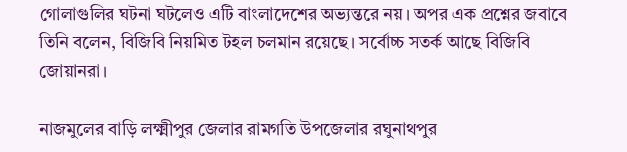গোলাগুলির ঘটনা ঘটলেও এটি বাংলাদেশের অভ্যন্তরে নয়। অপর এক প্রশ্নের জবাবে তিনি বলেন, বিজিবি নিয়মিত টহল চলমান রয়েছে। সর্বোচ্চ সতর্ক আছে বিজিবি জোয়ানরা।

নাজমুলের বাড়ি লক্ষ্মীপুর জেলার রামগতি উপজেলার রঘুনাথপুর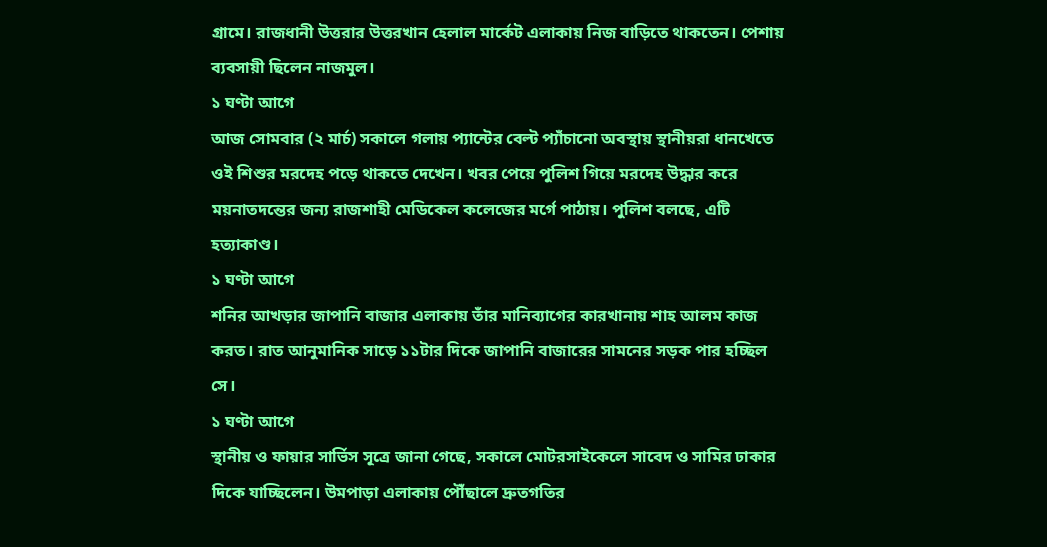গ্রামে। রাজধানী উত্তরার উত্তরখান হেলাল মার্কেট এলাকায় নিজ বাড়িতে থাকতেন। পেশায় ব্যবসায়ী ছিলেন নাজমুল।
১ ঘণ্টা আগে
আজ সোমবার (২ মার্চ) সকালে গলায় প্যান্টের বেল্ট প্যাঁচানো অবস্থায় স্থানীয়রা ধানখেতে ওই শিশুর মরদেহ পড়ে থাকতে দেখেন। খবর পেয়ে পুলিশ গিয়ে মরদেহ উদ্ধার করে ময়নাতদন্তের জন্য রাজশাহী মেডিকেল কলেজের মর্গে পাঠায়। পুলিশ বলছে, এটি হত্যাকাণ্ড।
১ ঘণ্টা আগে
শনির আখড়ার জাপানি বাজার এলাকায় তাঁর মানিব্যাগের কারখানায় শাহ আলম কাজ করত। রাত আনুমানিক সাড়ে ১১টার দিকে জাপানি বাজারের সামনের সড়ক পার হচ্ছিল সে।
১ ঘণ্টা আগে
স্থানীয় ও ফায়ার সার্ভিস সূত্রে জানা গেছে, সকালে মোটরসাইকেলে সাবেদ ও সামির ঢাকার দিকে যাচ্ছিলেন। উমপাড়া এলাকায় পৌঁছালে দ্রুতগতির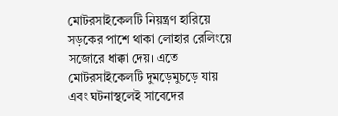মোটরসাইকেলটি নিয়ন্ত্রণ হারিয়ে সড়কের পাশে থাকা লোহার রেলিংয়ে সজোরে ধাক্কা দেয়। এতে মোটরসাইকেলটি দুমড়েমুচড়ে যায় এবং ঘটনাস্থলেই সাবেদের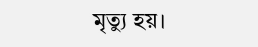মৃত্যু হয়।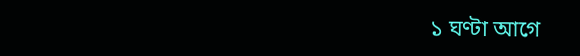১ ঘণ্টা আগে